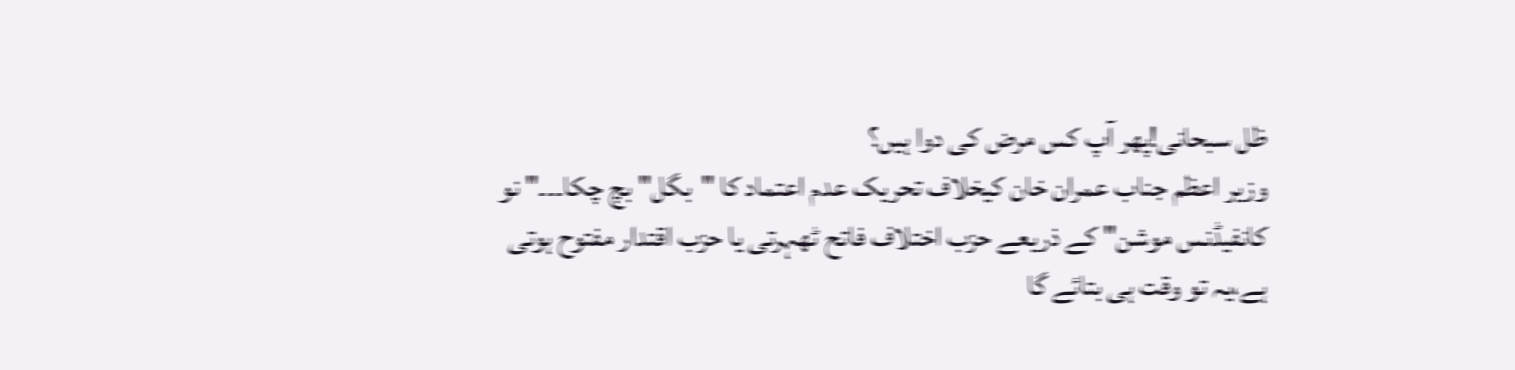ظل سبحانی!پھر آپ کس مرض کی دوا ہیں؟
وزیر اعظم جناب عمران خان کیخلاف تحریک عدم اعتماد کا "بگل" بچ چکا۔۔۔" نو کانفیڈنس موشن" کے ذریعے حزب اختلاف فاتح ٹھہرتی یا حزب اقتدار مفتوح ہوتی ہے،یہ تو وقت ہی بتائے گا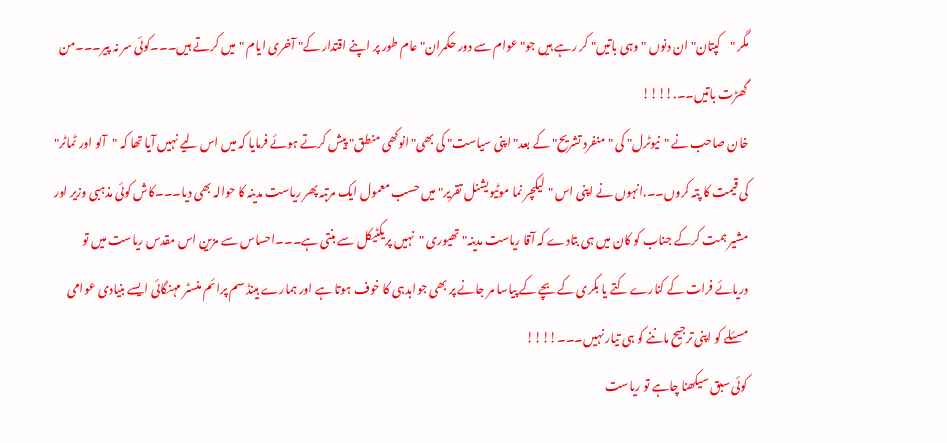مگر "کپتان" ان دنوں "وہی باتیں" کر رہے ہیں جو" عوام سے دور حکمران" عام طور پر اپنے اقتدار کے" آخری ایام "میں کرتے ہیں۔۔۔کوئی سر نہ پیر۔۔۔من گھڑت باتیں۔۔.!!!!
خان صاحب نے "نیوٹرل" کی "منفرد تشریح" کے بعد" اپنی سیاست" کی بھی" انوکھی منطق" پیش کرتے ہوئے فرمایا کہ میں اس لیے نہیں آیا تھا کہ "آلو اور ٹماٹر" کی قیمت کا پتہ کروں۔۔.انہوں نے اپنی اس "لیکچر نما موٹیویشنل تقریر" میں حسب معمول ایک مرتبہ پھر ریاست مدینہ کا حوالہ بھی دیا۔۔۔کاش کوئی مذہبی وزیر اور مشیر ہمت کرکے جناب کو کان میں ہی بتادے کہ آقا ریاست مدینہ" تھیوری "نہیں پریکٹیکل سے بنتی ہے۔۔۔احساس سے مزین اس مقدس ریاست میں تو دریائے فرات کے کنارے کتے یا بکری کے بچے کے پیاسا مر جانے پر بھی جوابدہی کا خوف ہوتا ہے اور ہمارے ہینڈ سم پرائم منسٹر مہنگائی ایسے بنیادی عوامی مسئلے کو اپنی ترجیح ماننے کو ہی تیار نہیں۔۔۔!!!!
کوئی سبق سیکھنا چاہے تو ریاست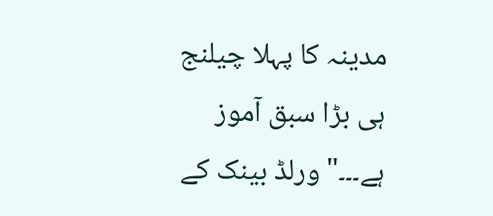مدینہ کا پہلا چیلنج ہی بڑا سبق آموز ہے۔۔۔"ورلڈ بینک کے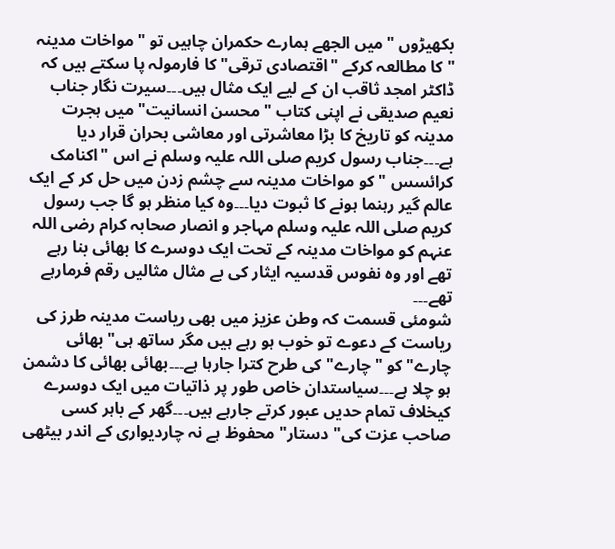بکھیڑوں "میں الجھے ہمارے حکمران چاہیں تو "مواخات مدینہ "کا مطالعہ کرکے "اقتصادی ترقی" کا فارمولہ پا سکتے ہیں کہ ڈاکٹر امجد ثاقب ان کے لیے ایک مثال ہیں۔۔۔سیرت نگار جناب نعیم صدیقی نے اپنی کتاب "محسن انسانیت" میں ہجرت مدینہ کو تاریخ کا بڑا معاشرتی اور معاشی بحران قرار دیا ہے۔۔۔جناب رسول کریم صلی اللہ علیہ وسلم نے اس "اکنامک کرائسس "کو مواخات مدینہ سے چشم زدن میں حل کر کے ایک عالم گیر رہنما ہونے کا ثبوت دیا۔۔۔وہ کیا منظر ہو گا جب رسول کریم صلی اللہ علیہ وسلم مہاجر و انصار صحابہ کرام رضی اللہ عنہم کو مواخات مدینہ کے تحت ایک دوسرے کا بھائی بنا رہے تھے اور وہ نفوس قدسیہ ایثار کی بے مثال مثالیں رقم فرمارہے تھے۔۔۔
شومئی قسمت کہ وطن عزیز میں بھی ریاست مدینہ طرز کی ریاست کے دعوے تو خوب ہو رہے ہیں مگر ساتھ ہی" بھائی چارے"کو "چارے" کی طرح کترا جارہا ہے۔۔۔بھائی بھائی کا دشمن ہو چلا ہے۔۔۔سیاستدان خاص طور پر ذاتیات میں ایک دوسرے کیخلاف تمام حدیں عبور کرتے جارہے ہیں۔۔۔گھر کے باہر کسی صاحب عزت کی" دستار" محفوظ ہے نہ چاردیواری کے اندر بیٹھی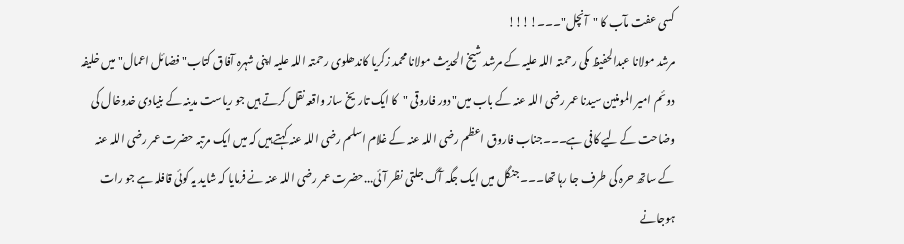کسی عفت مآب کا "آنچل"۔۔۔!!!!
مرشد مولانا عبدالحفیظ مکی رحمتہ اللہ علیہ کے مرشد شیخ الحدیث مولانا محمد زکریا کاندھلوی رحمتہ اللہ علیہ اپنی شہرہ آفاق کتاب" فضائل اعمال" میں خلیفہ دوئم امیر المومنین سیدنا عمر رضی اللہ عنہ کے باب میں" دور فاروقی "کا ایک تاریخ ساز واقعہ نقل کرتے ہیں جو ریاست مدینہ کے بنیادی خدوخال کی وضاحت کے لیے کافی ہے۔۔۔جناب فاروق اعظم رضی اللہ عنہ کے غلام اسلم رضی اللہ عنہ کہتے ہیں کہ میں ایک مرتبہ حضرت عمر رضی اللہ عنہ کے ساتھ حرہ کی طرف جا رہا تھا۔۔۔جنگل میں ایک جگہ آگ جلتی نظر آئی...حضرت عمر رضی اللہ عنہ نے فرمایا کہ شاید یہ کوئی قافلہ ہے جو رات ہوجانے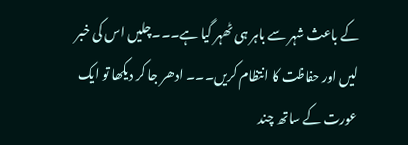کے باعث شہر سے باہر ہی ٹھہر گیا ہے۔۔۔چلیں اس کی خبر لیں اور حفاظت کا انتظام کریں۔۔۔ ادھر جا کر دیکھا تو ایک عورت کے ساتھ چند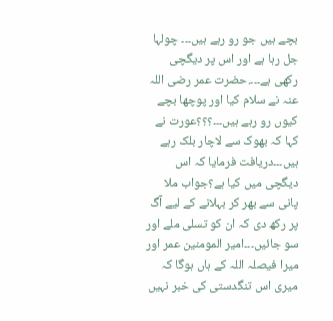بچے ہیں جو رو رہے ہیں۔۔۔ چولہا جل رہا ہے اور اس پر دیگچی رکھی ہے۔۔۔.حضرت عمر رضی اللہ عنہ نے سلام کیا اور پوچھا بچے کیوں رو رہے ہیں۔۔۔؟؟؟عورت نے کہا کہ بھوک سے لاچار بلک رہے ہیں۔۔۔دریافت فرمایا کہ اس دیگچی میں کیا ہے؟جواب ملا پانی سے بھر کر بہلانے کے لیے آگ پر رکھ دی کہ ان کو تسلی ملے اور سو جائیں۔۔۔امیر المومنین عمر اور میرا فیصلہ اللہ کے ہاں ہوگا کہ میری اس تنگدستی کی خبر نہیں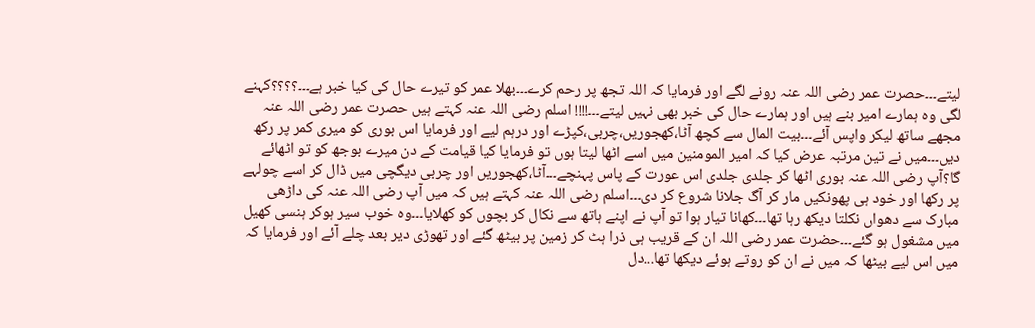لیتے۔۔۔حصرت عمر رضی اللہ عنہ رونے لگے اور فرمایا کہ اللہ تجھ پر رحم کرے۔۔۔بھلا عمر کو تیرے حال کی کیا خبر ہے۔۔۔؟؟؟؟کہنے لگی وہ ہمارے امیر بنے ہیں اور ہمارے حال کی خبر بھی نہیں لیتے۔۔۔!!!! اسلم رضی اللہ عنہ کہتے ہیں حصرت عمر رضی اللہ عنہ مجھے ساتھ لیکر واپس آئے۔۔۔بیت المال سے کچھ آٹا،کھجوریں،چربی،کپڑے اور درہم لیے اور فرمایا اس بوری کو میری کمر پر رکھ دیں۔۔۔میں نے تین مرتبہ عرض کیا کہ امیر المومنین میں اسے اٹھا لیتا ہوں تو فرمایا کیا قیامت کے دن میرے بوجھ کو تو اٹھائے گا؟آپ رضی اللہ عنہ بوری اٹھا کر جلدی جلدی اس عورت کے پاس پہنچے۔۔۔آٹا،کھجوریں اور چربی دیگچی میں ڈال کر اسے چولہے پر رکھا اور خود ہی پھونکیں مار کر آگ جلانا شروع کر دی۔۔۔اسلم رضی اللہ عنہ کہتے ہیں کہ میں آپ رضی اللہ عنہ کی داڑھی مبارک سے دھواں نکلتا دیکھ رہا تھا۔۔۔کھانا تیار ہوا تو آپ نے اپنے ہاتھ سے نکال کر بچوں کو کھلایا۔۔۔وہ خوب سیر ہوکر ہنسی کھیل میں مشغول ہو گئے۔۔۔حضرت عمر رضی اللہ ان کے قریب ہی ذرا ہٹ کر زمین پر بیٹھ گئے اور تھوڑی دیر بعد چلے آئے اور فرمایا کہ میں اس لیے بیٹھا کہ میں نے ان کو روتے ہوئے دیکھا تھا...دل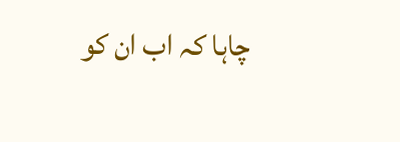چاہا کہ اب ان کو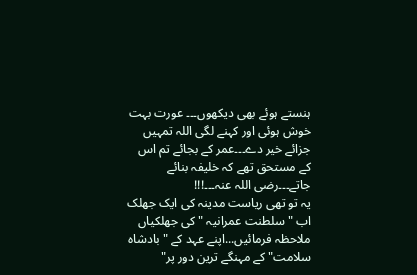ہنستے ہوئے بھی دیکھوں۔۔۔ عورت بہت خوش ہوئی اور کہنے لگی اللہ تمہیں جزائے خیر دے۔۔۔عمر کے بجائے تم اس کے مستحق تھے کہ خلیفہ بنائے جاتے۔۔۔رضی اللہ عنہ۔۔۔!!!
یہ تو تھی ریاست مدینہ کی ایک جھلک اب "سلطنت عمرانیہ "کی جھلکیاں ملاحظہ فرمائیں...اپنے عہد کے "بادشاہ سلامت" کے مہنگے ترین دور پر"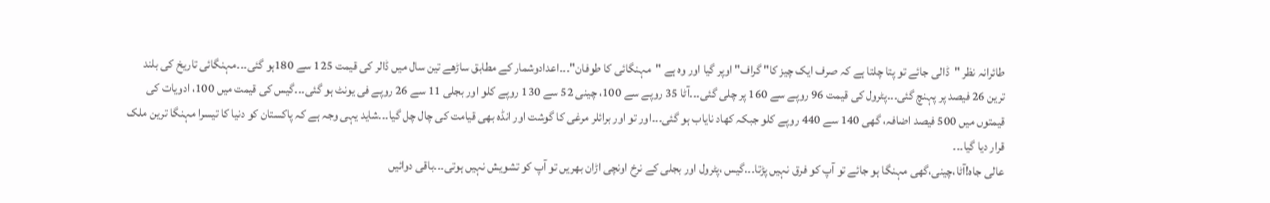طائرانہ نظر "ڈالی جائے تو پتا چلتا ہے کہ صرف ایک چیز کا" گراف" اوپر گیا اور وہ ہے "مہنگائی کا طوفان"۔۔۔اعدادوشمار کے مطابق ساڑھے تین سال میں ڈالر کی قیمت 125 سے 180ہو گئی۔۔۔مہنگائی تاریخ کی بلند ترین 26 فیصد پر پہنچ گئی۔۔۔پٹرول کی قیمت 96 روپے سے 160 پر چلی گئی۔۔۔آٹا 35 روپے سے 100، چینی 52 سے 130 روپے کلو اور بجلی 11 سے 26 روپے فی یونٹ ہو گئی۔۔۔گیس کی قیمت میں 100، ادویات کی قیمتوں میں 500 فیصد اضافہ، گھی 140 سے 440 روپے کلو جبکہ کھاد نایاب ہو گئی۔۔۔اور تو اور برائلر مرغی کا گوشت اور انڈہ بھی قیامت کی چال چل گیا۔۔۔شاید یہی وجہ ہے کہ پاکستان کو دنیا کا تیسرا مہنگا ترین ملک قرار دیا گیا۔۔۔
عالی جاہ!آٹا،چینی،گھی مہنگا ہو جائے تو آپ کو فرق نہیں پڑتا۔۔.گیس ،پٹرول اور بجلی کے نرخ اونچی اڑان بھریں تو آپ کو تشویش نہیں ہوتی۔۔۔باقی دوائیں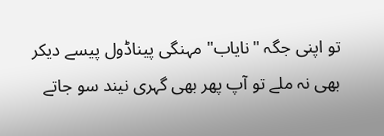تو اپنی جگہ "نایاب" مہنگی پیناڈول پیسے دیکر بھی نہ ملے تو آپ پھر بھی گہری نیند سو جاتے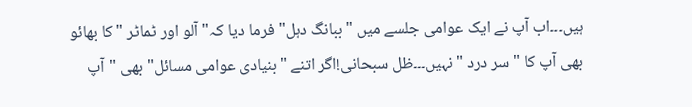ہیں۔۔۔اب آپ نے ایک عوامی جلسے میں "ببانگ دہل" فرما دیا کہ" آلو اور ٹماٹر "کا بھائو بھی آپ کا "سر درد "نہیں۔۔۔ظل سبحانی!اگر اتنے "بنیادی عوامی مسائل" بھی "آپ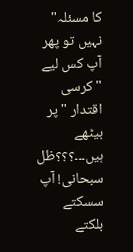کا مسئلہ" نہیں تو پھر آپ کس لیے "کرسی اقتدار "پر بیٹھے ہیں۔۔۔؟؟؟ظل سبحانی! آپ سسکتے بلکتے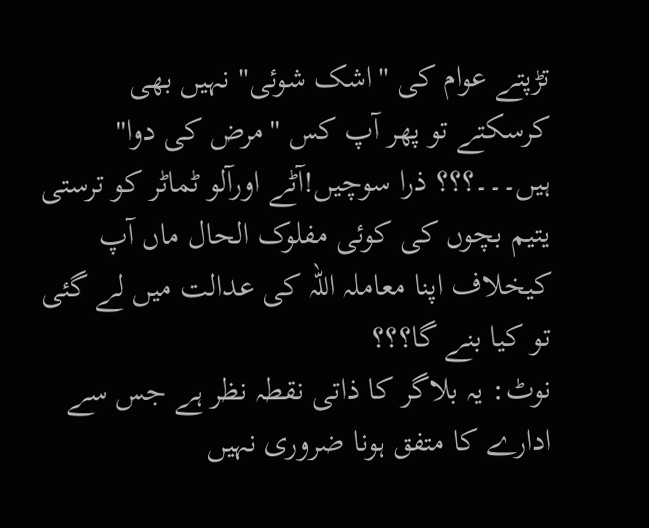تڑپتے عوام کی "اشک شوئی" نہیں بھی کرسکتے تو پھر آپ کس "مرض کی دوا" ہیں۔۔۔؟؟؟ ذرا سوچیں!آٹے اورآلو ٹماٹر کو ترستی یتیم بچوں کی کوئی مفلوک الحال ماں آپ کیخلاف اپنا معاملہ اللہ کی عدالت میں لے گئی تو کیا بنے گا؟؟؟
نوٹ: یہ بلاگر کا ذاتی نقطہ نظر ہے جس سے ادارے کا متفق ہونا ضروری نہیں